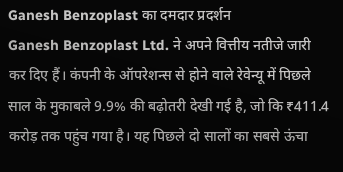Ganesh Benzoplast का दमदार प्रदर्शन
Ganesh Benzoplast Ltd. ने अपने वित्तीय नतीजे जारी कर दिए हैं। कंपनी के ऑपरेशन्स से होने वाले रेवेन्यू में पिछले साल के मुकाबले 9.9% की बढ़ोतरी देखी गई है, जो कि ₹411.4 करोड़ तक पहुंच गया है। यह पिछले दो सालों का सबसे ऊंचा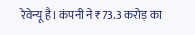रेवेन्यू है। कंपनी ने ₹73.3 करोड़ का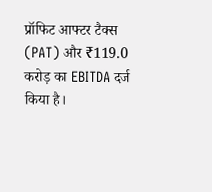प्रॉफिट आफ्टर टैक्स (PAT) और ₹119.0 करोड़ का EBITDA दर्ज किया है।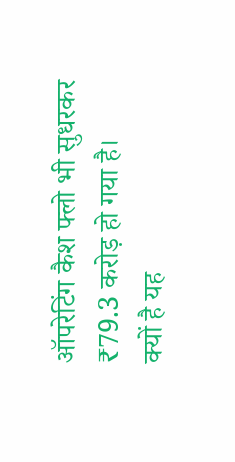ऑपरेटिंग कैश फ्लो भी सुधरकर ₹79.3 करोड़ हो गया है।
क्यों है यह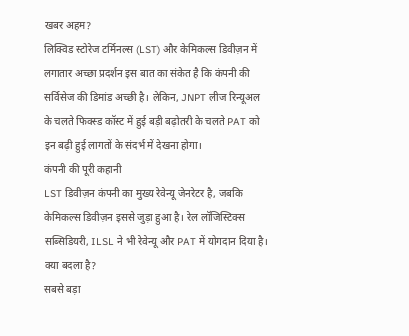खबर अहम?
लिक्विड स्टोरेज टर्मिनल्स (LST) और केमिकल्स डिवीज़न में लगातार अच्छा प्रदर्शन इस बात का संकेत है कि कंपनी की सर्विसेज की डिमांड अच्छी है। लेकिन, JNPT लीज रिन्यूअल के चलते फिक्स्ड कॉस्ट में हुई बड़ी बढ़ोतरी के चलते PAT को इन बढ़ी हुई लागतों के संदर्भ में देखना होगा।
कंपनी की पूरी कहानी
LST डिवीज़न कंपनी का मुख्य रेवेन्यू जेनरेटर है, जबकि केमिकल्स डिवीज़न इससे जुड़ा हुआ है। रेल लॉजिस्टिक्स सब्सिडियरी, ILSL ने भी रेवेन्यू और PAT में योगदान दिया है।
क्या बदला है?
सबसे बड़ा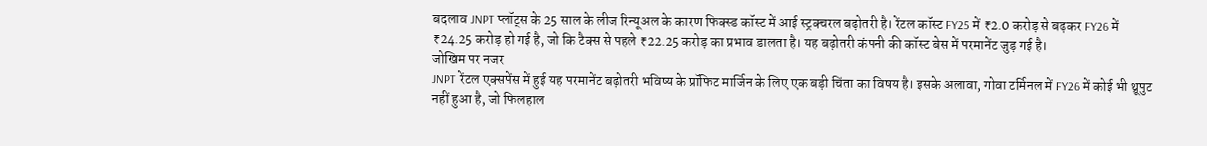बदलाव JNPT प्लॉट्स के 25 साल के लीज रिन्यूअल के कारण फिक्स्ड कॉस्ट में आई स्ट्रक्चरल बढ़ोतरी है। रेंटल कॉस्ट FY25 में ₹2.0 करोड़ से बढ़कर FY26 में ₹24.25 करोड़ हो गई है, जो कि टैक्स से पहले ₹22.25 करोड़ का प्रभाव डालता है। यह बढ़ोतरी कंपनी की कॉस्ट बेस में परमानेंट जुड़ गई है।
जोखिम पर नजर
JNPT रेंटल एक्सपेंस में हुई यह परमानेंट बढ़ोतरी भविष्य के प्रॉफिट मार्जिन के लिए एक बड़ी चिंता का विषय है। इसके अलावा, गोवा टर्मिनल में FY26 में कोई भी थ्रूपुट नहीं हुआ है, जो फिलहाल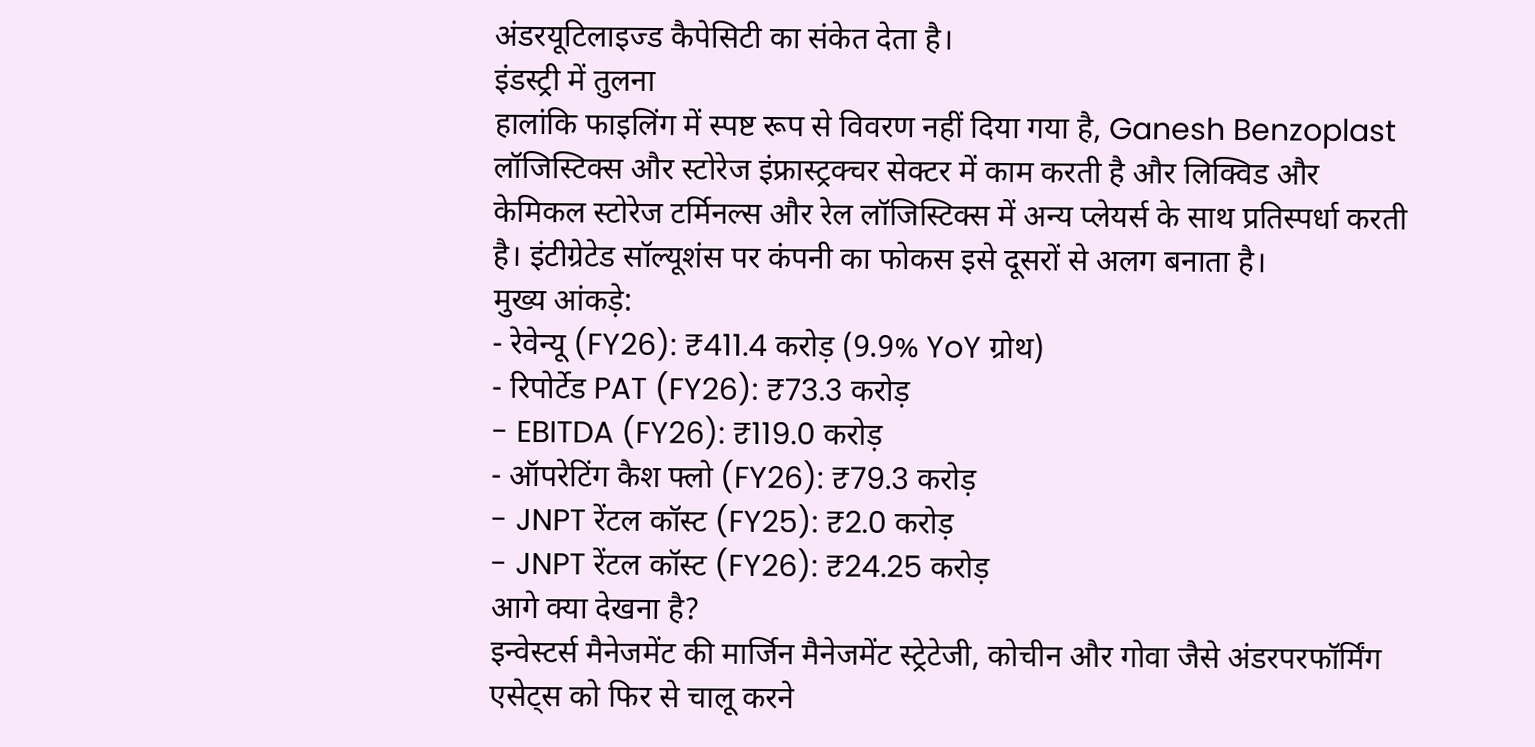अंडरयूटिलाइज्ड कैपेसिटी का संकेत देता है।
इंडस्ट्री में तुलना
हालांकि फाइलिंग में स्पष्ट रूप से विवरण नहीं दिया गया है, Ganesh Benzoplast लॉजिस्टिक्स और स्टोरेज इंफ्रास्ट्रक्चर सेक्टर में काम करती है और लिक्विड और केमिकल स्टोरेज टर्मिनल्स और रेल लॉजिस्टिक्स में अन्य प्लेयर्स के साथ प्रतिस्पर्धा करती है। इंटीग्रेटेड सॉल्यूशंस पर कंपनी का फोकस इसे दूसरों से अलग बनाता है।
मुख्य आंकड़े:
- रेवेन्यू (FY26): ₹411.4 करोड़ (9.9% YoY ग्रोथ)
- रिपोर्टेड PAT (FY26): ₹73.3 करोड़
- EBITDA (FY26): ₹119.0 करोड़
- ऑपरेटिंग कैश फ्लो (FY26): ₹79.3 करोड़
- JNPT रेंटल कॉस्ट (FY25): ₹2.0 करोड़
- JNPT रेंटल कॉस्ट (FY26): ₹24.25 करोड़
आगे क्या देखना है?
इन्वेस्टर्स मैनेजमेंट की मार्जिन मैनेजमेंट स्ट्रेटेजी, कोचीन और गोवा जैसे अंडरपरफॉर्मिंग एसेट्स को फिर से चालू करने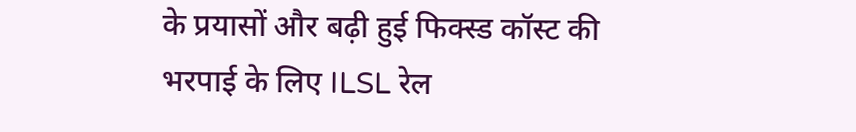के प्रयासों और बढ़ी हुई फिक्स्ड कॉस्ट की भरपाई के लिए ILSL रेल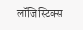लॉजिस्टिक्स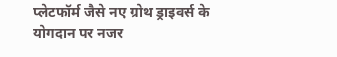प्लेटफॉर्म जैसे नए ग्रोथ ड्राइवर्स के योगदान पर नजर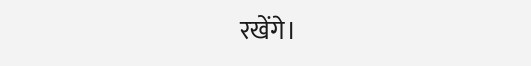रखेंगे।